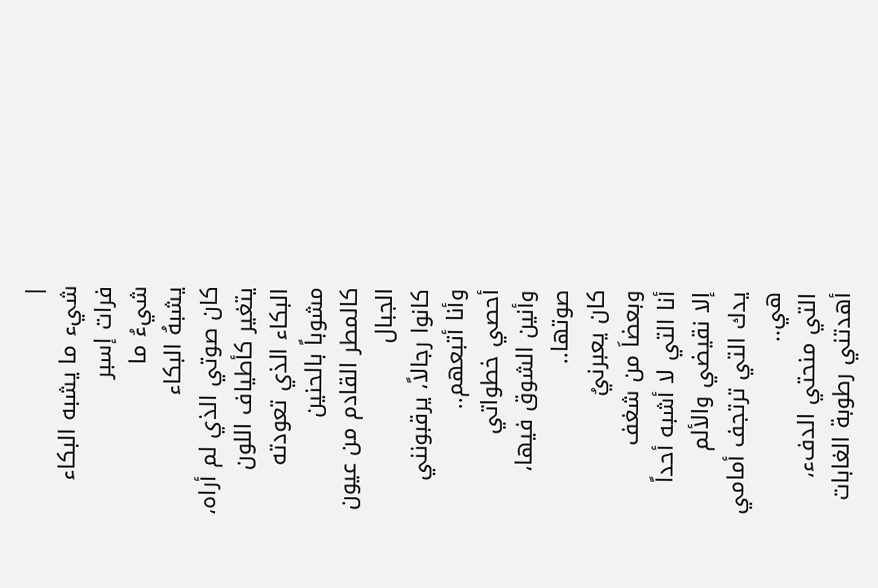|
شيء ما يشبه البكاء
فرات إسبر
شيءُ ما
يشبهُ البكاء
كان صوتي الذي لم أراه،
يتغير كأطياف اللون
البكاء الذي تعودته
مشوباً بالحنين
كالمطر القادم من عيون
الجبال
كانوا رجالاً، يرقبونني
وأنا أتبعهم..
أحصي خطواتي
وأنين الشوق فيها،
صوتها..
كان يعبرنيُ
وبعضاَ من شغف
أنا التي لا أشبه أحداً
إلا نقيضي والألم
يدك التي ترتجف أمامي
هي..
التي منحتي الدفء،
أهدتني رطوبة الغابات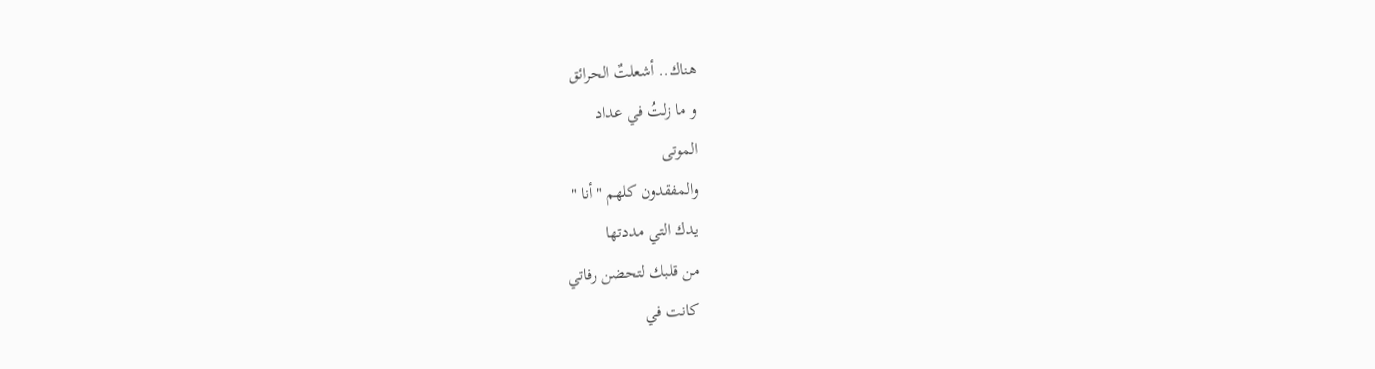هناك.. أشعلتٌ الحرائق
و ما زلتُ في عداد
الموتى
والمفقدون كلهم "أنا "
يدك التي مددتها
من قلبك لتحضن رفاتي
كانت في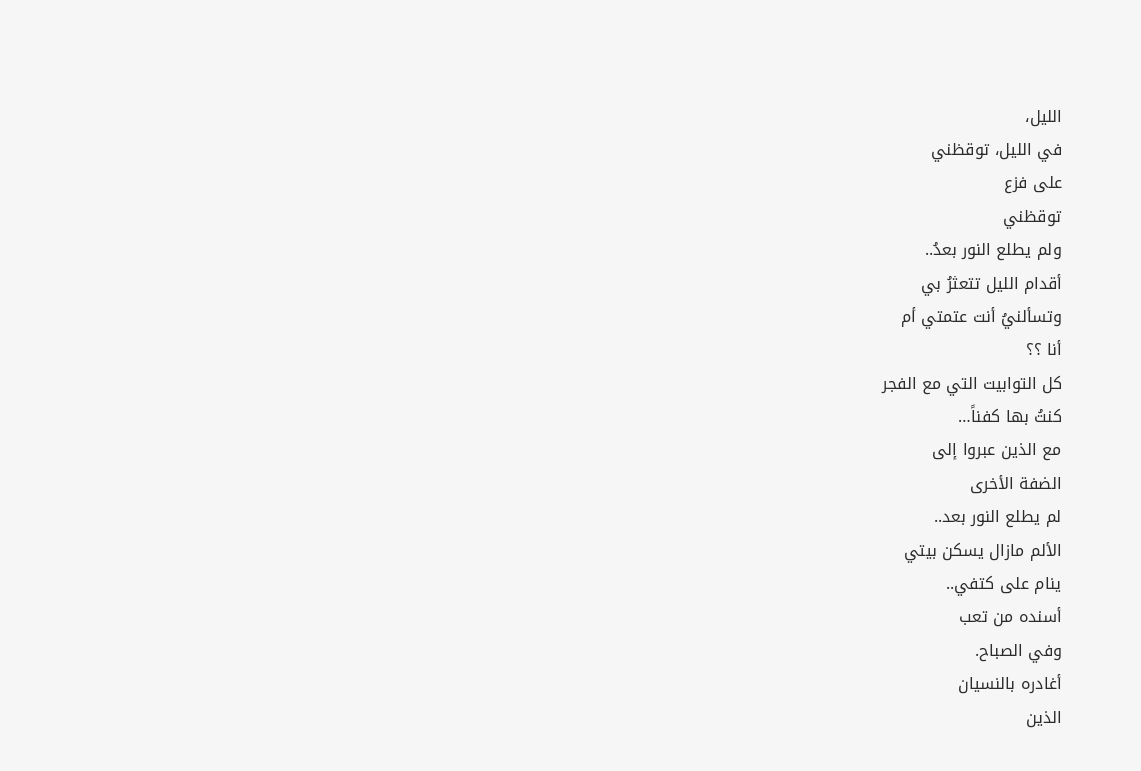الليل،
في الليل، توقظني
على فزع
توقظني
ولم يطلع النور بعدُ..
أقدام الليل تتعثرُ بي
وتسألنيُ أنت عتمتي أم
أنا ؟؟
كل التوابيت التي مع الفجر
كنتُ بها كفناً…
مع الذين عبروا إلى
الضفة الأخرى
لم يطلع النور بعد..
الألم مازال يسكن بيتي
ينام على كتفي..
أسنده من تعب
وفي الصباح.
أغادره بالنسيان
الذين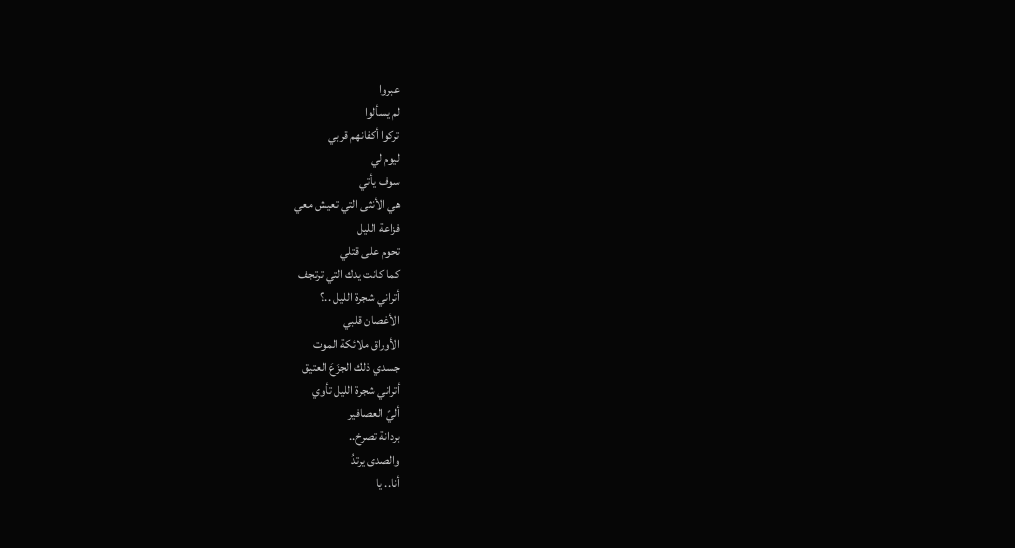عبروا
لم يسألوا
تركوا أكفانهم قربي
ليوم لي
سوف يأتي
هي الأنثى التي تعيش معي
فزاعة الليل
تحوم على قتلي
كما كانت يدك التي ترتجف
أتراني شجرة الليل ..؟
الأغصان قلبي
الأوراق ملائكة الموت
جسدي ذلك الجزَعَ العتيق
أتراني شجرة الليل تأوي
أليً العصافير
بردانة تصرخ..
والصدى يرتدُ
أنا.. يا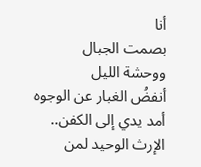أنا
بصمت الجبال
ووحشة الليل
أنفضُ الغبار عن الوجوه
أمد يدي إلى الكفن..
الإرث الوحيد لمن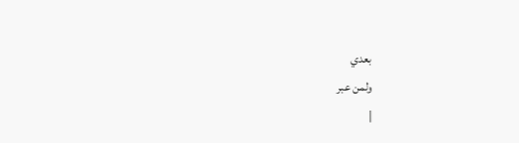بعدي
ولمن عبر
|